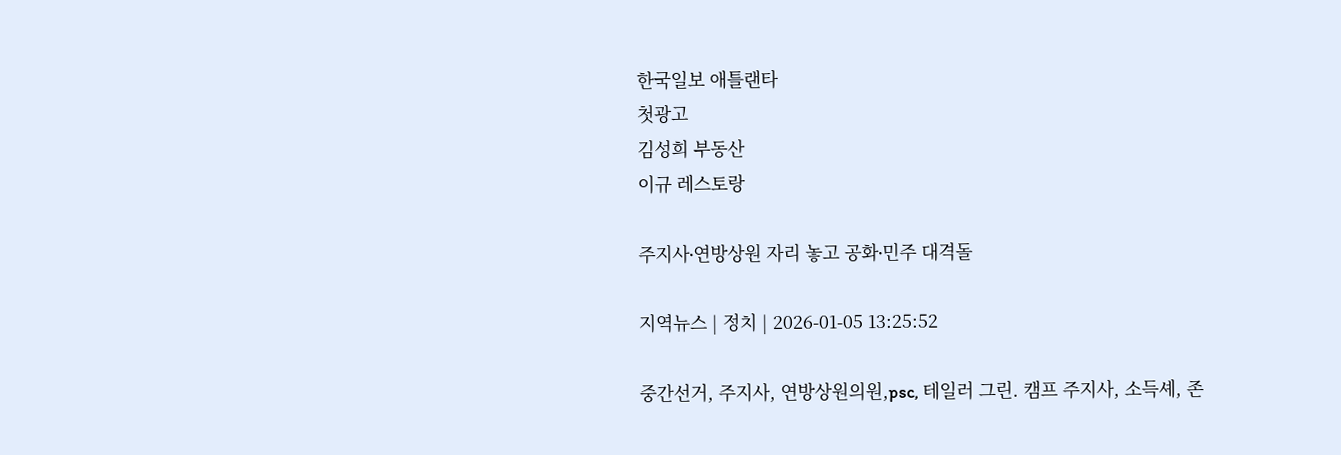한국일보 애틀랜타
첫광고
김성희 부동산
이규 레스토랑

주지사∙연방상원 자리 놓고 공화∙민주 대격돌

지역뉴스 | 정치 | 2026-01-05 13:25:52

중간선거, 주지사, 연방상원의원,psc, 테일러 그린. 캠프 주지사, 소득셰, 존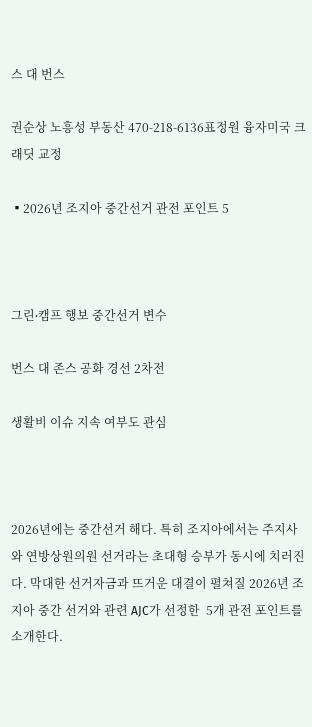스 대 번스

권순상 노흥성 부동산 470-218-6136표정원 융자미국 크래딧 교정

▪2026년 조지아 중간선거 관전 포인트 5



그린∙캠프 행보 중간선거 변수

번스 대 존스 공화 경선 2차전

생활비 이슈 지속 여부도 관심



2026년에는 중간선거 해다. 특히 조지아에서는 주지사와 연방상원의원 선거라는 초대형 승부가 동시에 치러진다. 막대한 선거자금과 뜨거운 대결이 펼쳐질 2026년 조지아 중간 선거와 관련 AJC가 선정한  5개 관전 포인트를 소개한다.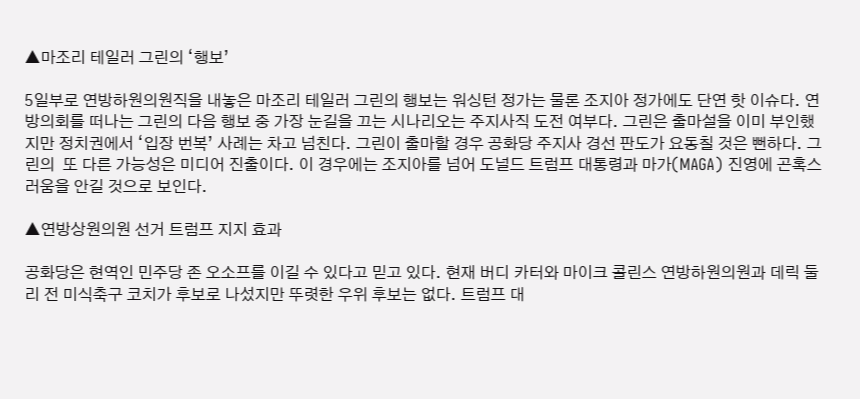▲마조리 테일러 그린의 ‘행보’

5일부로 연방하원의원직을 내놓은 마조리 테일러 그린의 행보는 워싱턴 정가는 물론 조지아 정가에도 단연 핫 이슈다. 연방의회를 떠나는 그린의 다음 행보 중 가장 눈길을 끄는 시나리오는 주지사직 도전 여부다. 그린은 출마설을 이미 부인했지만 정치권에서 ‘입장 번복’ 사례는 차고 넘친다. 그린이 출마할 경우 공화당 주지사 경선 판도가 요동칠 것은 뻔하다. 그린의  또 다른 가능성은 미디어 진출이다. 이 경우에는 조지아를 넘어 도널드 트럼프 대통령과 마가(MAGA) 진영에 곤혹스러움을 안길 것으로 보인다.

▲연방상원의원 선거 트럼프 지지 효과

공화당은 현역인 민주당 존 오소프를 이길 수 있다고 믿고 있다. 현재 버디 카터와 마이크 콜린스 연방하원의원과 데릭 둘리 전 미식축구 코치가 후보로 나섰지만 뚜렷한 우위 후보는 없다. 트럼프 대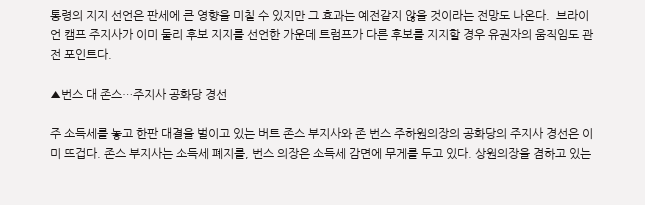통령의 지지 선언은 판세에 큰 영향을 미칠 수 있지만 그 효과는 예전같지 않을 것이라는 전망도 나온다.  브라이언 캠프 주지사가 이미 둘리 후보 지지를 선언한 가운데 트럼프가 다른 후보를 지지할 경우 유권자의 움직임도 관전 포인트다.

▲번스 대 존스…주지사 공화당 경선

주 소득세를 놓고 한판 대결을 벌이고 있는 버트 존스 부지사와 존 번스 주하원의장의 공화당의 주지사 경선은 이미 뜨겁다. 존스 부지사는 소득세 폐지를, 번스 의장은 소득세 감면에 무게를 두고 있다. 상원의장을 겸하고 있는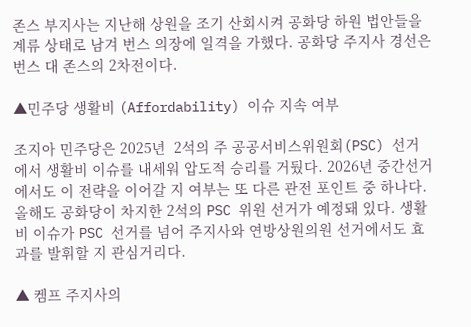존스 부지사는 지난해 상원을 조기 산회시켜 공화당 하원 법안들을 계류 상태로 남겨 번스 의장에 일격을 가했다. 공화당 주지사 경선은 번스 대 존스의 2차전이다.

▲민주당 생활비 (Affordability) 이슈 지속 여부

조지아 민주당은 2025년  2석의 주 공공서비스위원회(PSC) 선거에서 생활비 이슈를 내세워 압도적 승리를 거뒀다. 2026년 중간선거에서도 이 전략을 이어갈 지 여부는 또 다른 관전 포인트 중 하나다. 올해도 공화당이 차지한 2석의 PSC 위원 선거가 예정돼 있다. 생활비 이슈가 PSC 선거를 넘어 주지사와 연방상원의원 선거에서도 효과를 발휘할 지 관심거리다.

▲ 켐프 주지사의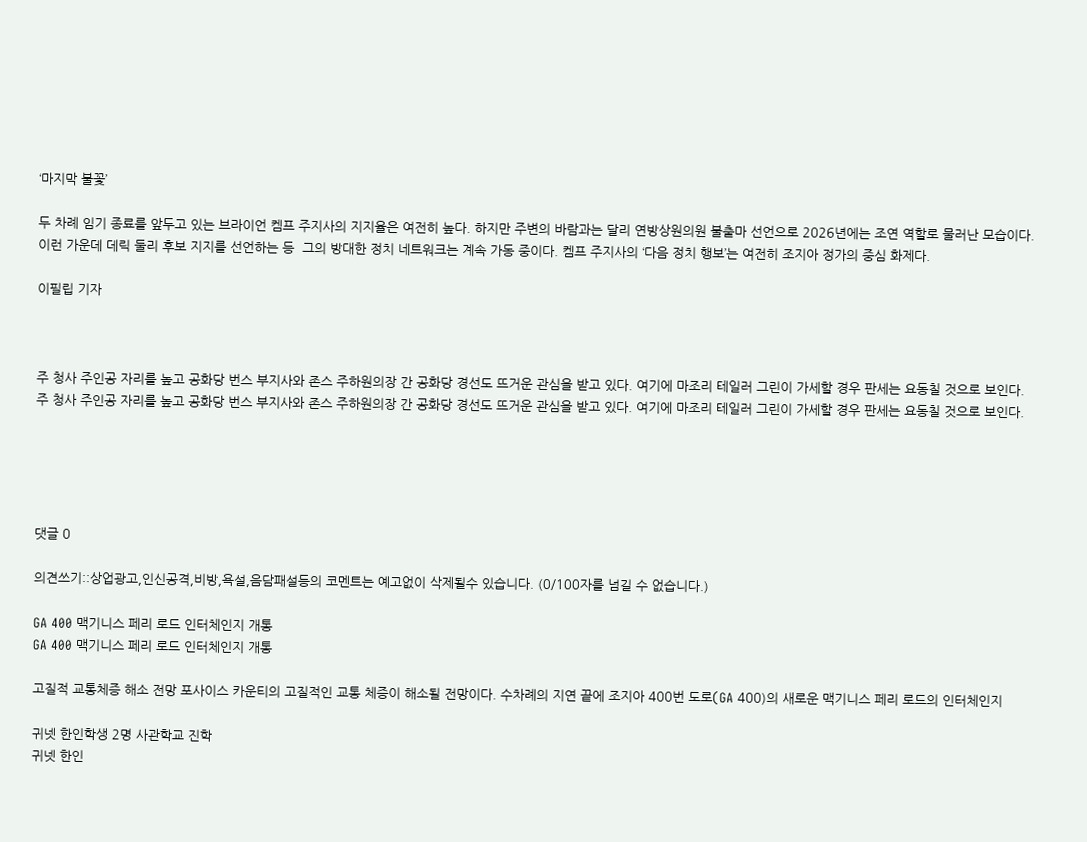‘마지막 불꽃’

두 차례 임기 종료를 앞두고 있는 브라이언 켐프 주지사의 지지율은 여전히 높다. 하지만 주변의 바람과는 달리 연방상원의원 불출마 선언으로 2026년에는 조연 역할로 물러난 모습이다. 이런 가운데 데릭 둘리 후보 지지를 선언하는 등  그의 방대한 정치 네트워크는 계속 가동 중이다. 켐프 주지사의 ‘다음 정치 행보’는 여전히 조지아 정가의 중심 화제다.

이필립 기자



주 청사 주인공 자리를 높고 공화당 번스 부지사와 존스 주하원의장 간 공화당 경선도 뜨거운 관심을 받고 있다. 여기에 마조리 테일러 그린이 가세할 경우 판세는 요동칠 것으로 보인다.
주 청사 주인공 자리를 높고 공화당 번스 부지사와 존스 주하원의장 간 공화당 경선도 뜨거운 관심을 받고 있다. 여기에 마조리 테일러 그린이 가세할 경우 판세는 요동칠 것으로 보인다.





댓글 0

의견쓰기::상업광고,인신공격,비방,욕설,음담패설등의 코멘트는 예고없이 삭제될수 있습니다. (0/100자를 넘길 수 없습니다.)

GA 400 맥기니스 페리 로드 인터체인지 개통
GA 400 맥기니스 페리 로드 인터체인지 개통

고질적 교통체증 해소 전망 포사이스 카운티의 고질적인 교통 체증이 해소될 전망이다. 수차례의 지연 끝에 조지아 400번 도로(GA 400)의 새로운 맥기니스 페리 로드의 인터체인지

귀넷 한인학생 2명 사관학교 진학
귀넷 한인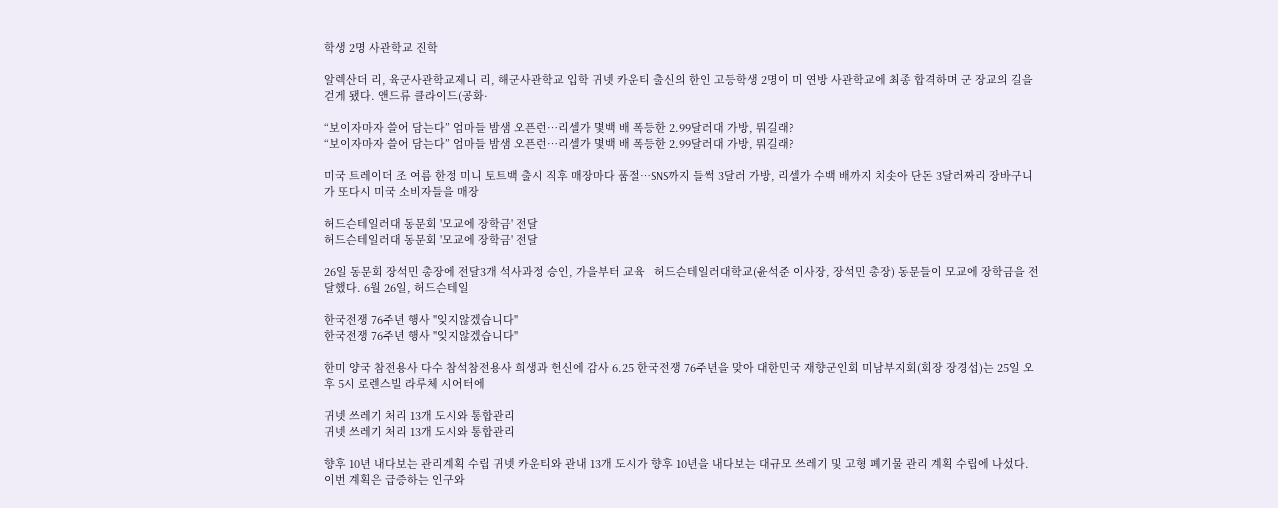학생 2명 사관학교 진학

알렉산더 리, 육군사관학교제니 리, 해군사관학교 입학 귀넷 카운티 출신의 한인 고등학생 2명이 미 연방 사관학교에 최종 합격하며 군 장교의 길을 걷게 됐다. 앤드류 클라이드(공화·

“보이자마자 쓸어 담는다” 엄마들 밤샘 오픈런…리셀가 몇백 배 폭등한 2.99달러대 가방, 뭐길래?
“보이자마자 쓸어 담는다” 엄마들 밤샘 오픈런…리셀가 몇백 배 폭등한 2.99달러대 가방, 뭐길래?

미국 트레이더 조 여름 한정 미니 토트백 출시 직후 매장마다 품절…SNS까지 들썩 3달러 가방, 리셀가 수백 배까지 치솟아 단돈 3달러짜리 장바구니가 또다시 미국 소비자들을 매장

허드슨테일러대 동문회 '모교에 장학금' 전달
허드슨테일러대 동문회 '모교에 장학금' 전달

26일 동문회 장석민 총장에 전달3개 석사과정 승인, 가을부터 교육   허드슨테일러대학교(윤석준 이사장, 장석민 총장) 동문들이 모교에 장학금을 전달했다. 6월 26일, 허드슨테일

한국전쟁 76주년 행사 "잊지않겠습니다"
한국전쟁 76주년 행사 "잊지않겠습니다"

한미 양국 참전용사 다수 참석참전용사 희생과 헌신에 감사 6.25 한국전쟁 76주년을 맞아 대한민국 재향군인회 미남부지회(회장 장경섭)는 25일 오후 5시 로렌스빌 라루체 시어터에

귀넷 쓰레기 처리 13개 도시와 통합관리
귀넷 쓰레기 처리 13개 도시와 통합관리

향후 10년 내다보는 관리계획 수립 귀넷 카운티와 관내 13개 도시가 향후 10년을 내다보는 대규모 쓰레기 및 고형 폐기물 관리 계획 수립에 나섰다. 이번 계획은 급증하는 인구와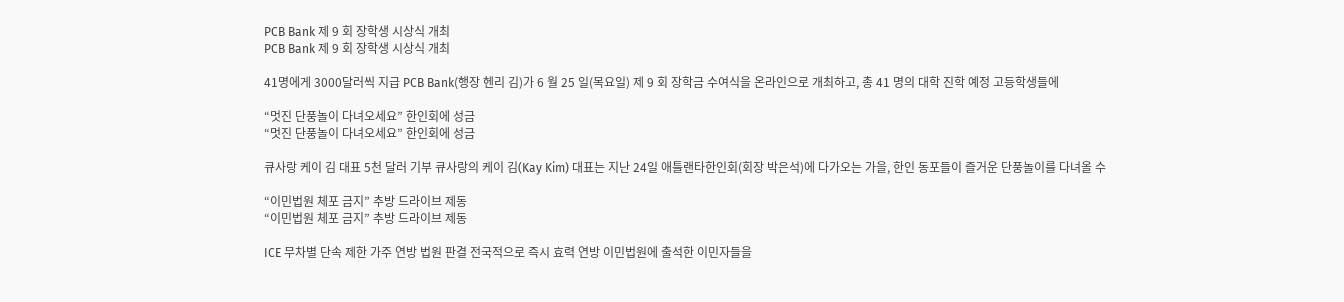PCB Bank 제 9 회 장학생 시상식 개최
PCB Bank 제 9 회 장학생 시상식 개최

41명에게 3000달러씩 지급 PCB Bank(행장 헨리 김)가 6 월 25 일(목요일) 제 9 회 장학금 수여식을 온라인으로 개최하고, 총 41 명의 대학 진학 예정 고등학생들에

“멋진 단풍놀이 다녀오세요” 한인회에 성금
“멋진 단풍놀이 다녀오세요” 한인회에 성금

큐사랑 케이 김 대표 5천 달러 기부 큐사랑의 케이 김(Kay Kim) 대표는 지난 24일 애틀랜타한인회(회장 박은석)에 다가오는 가을, 한인 동포들이 즐거운 단풍놀이를 다녀올 수

“이민법원 체포 금지” 추방 드라이브 제동
“이민법원 체포 금지” 추방 드라이브 제동

ICE 무차별 단속 제한 가주 연방 법원 판결 전국적으로 즉시 효력 연방 이민법원에 출석한 이민자들을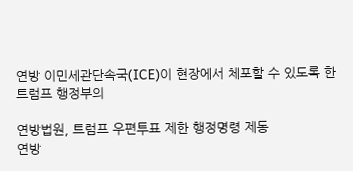연방 이민세관단속국(ICE)이 현장에서 체포할 수 있도록 한 트럼프 행정부의

연방법원, 트럼프 우편투표 제한 행정명령 제동
연방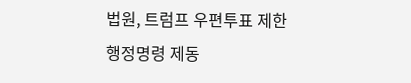법원, 트럼프 우편투표 제한 행정명령 제동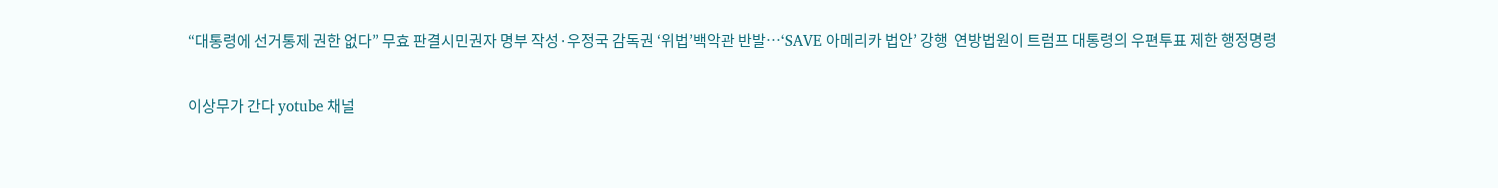“대통령에 선거통제 권한 없다” 무효 판결시민권자 명부 작성·우정국 감독권 ‘위법’백악관 반발…‘SAVE 아메리카 법안’ 강행  연방법원이 트럼프 대통령의 우편투표 제한 행정명령

이상무가 간다 yotube 채널